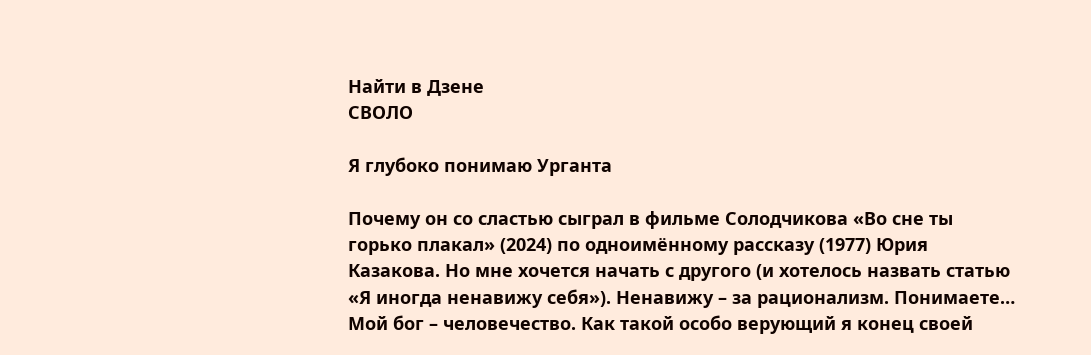Найти в Дзене
СВОЛО

Я глубоко понимаю Урганта

Почему он со сластью сыграл в фильме Солодчикова «Во сне ты горько плакал» (2024) по одноимённому рассказу (1977) Юрия Казакова. Но мне хочется начать с другого (и хотелось назвать статью «Я иногда ненавижу себя»). Ненавижу – за рационализм. Понимаете… Мой бог – человечество. Как такой особо верующий я конец своей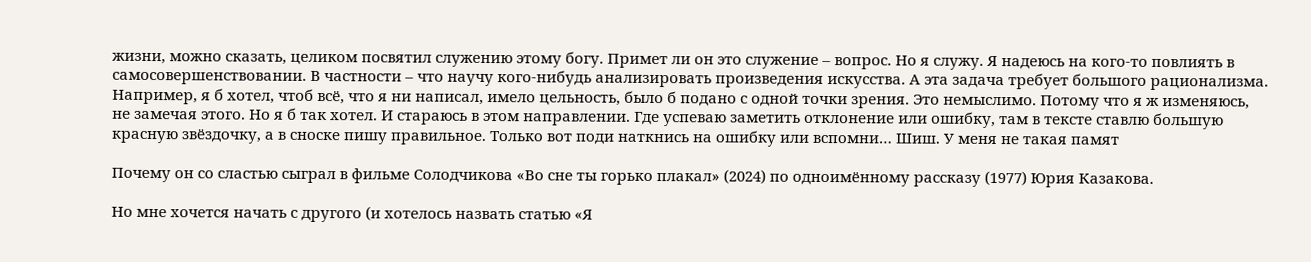жизни, можно сказать, целиком посвятил служению этому богу. Примет ли он это служение – вопрос. Но я служу. Я надеюсь на кого-то повлиять в самосовершенствовании. В частности – что научу кого-нибудь анализировать произведения искусства. А эта задача требует большого рационализма. Например, я б хотел, чтоб всё, что я ни написал, имело цельность, было б подано с одной точки зрения. Это немыслимо. Потому что я ж изменяюсь, не замечая этого. Но я б так хотел. И стараюсь в этом направлении. Где успеваю заметить отклонение или ошибку, там в тексте ставлю большую красную звёздочку, а в сноске пишу правильное. Только вот поди наткнись на ошибку или вспомни… Шиш. У меня не такая памят

Почему он со сластью сыграл в фильме Солодчикова «Во сне ты горько плакал» (2024) по одноимённому рассказу (1977) Юрия Казакова.

Но мне хочется начать с другого (и хотелось назвать статью «Я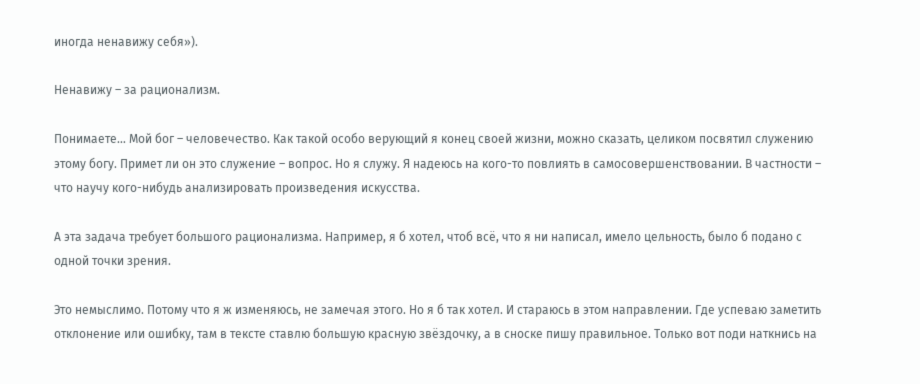иногда ненавижу себя»).

Ненавижу – за рационализм.

Понимаете… Мой бог – человечество. Как такой особо верующий я конец своей жизни, можно сказать, целиком посвятил служению этому богу. Примет ли он это служение – вопрос. Но я служу. Я надеюсь на кого-то повлиять в самосовершенствовании. В частности – что научу кого-нибудь анализировать произведения искусства.

А эта задача требует большого рационализма. Например, я б хотел, чтоб всё, что я ни написал, имело цельность, было б подано с одной точки зрения.

Это немыслимо. Потому что я ж изменяюсь, не замечая этого. Но я б так хотел. И стараюсь в этом направлении. Где успеваю заметить отклонение или ошибку, там в тексте ставлю большую красную звёздочку, а в сноске пишу правильное. Только вот поди наткнись на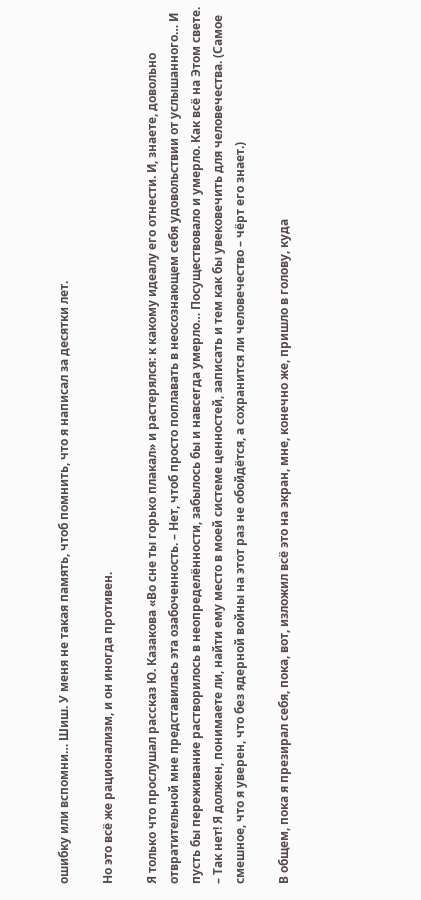ошибку или вспомни… Шиш. У меня не такая память, чтоб помнить, что я написал за десятки лет.

Но это всё же рационализм, и он иногда противен.

Я только что прослушал рассказ Ю. Казакова «Во сне ты горько плакал» и растерялся: к какому идеалу его отнести. И, знаете, довольно отвратительной мне представилась эта озабоченность. – Нет, чтоб просто поплавать в неосознающем себя удовольствии от услышанного… И пусть бы переживание растворилось в неопределённости, забылось бы и навсегда умерло… Посуществовало и умерло. Как всё на Этом свете. – Так нет! Я должен, понимаете ли, найти ему место в моей системе ценностей, записать и тем как бы увековечить для человечества. (Самое смешное, что я уверен, что без ядерной войны на этот раз не обойдётся, а сохранится ли человечество – чёрт его знает.)

В общем, пока я презирал себя, пока, вот, изложил всё это на экран, мне, конечно же, пришло в голову, куда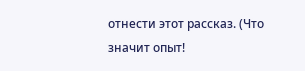отнести этот рассказ. (Что значит опыт!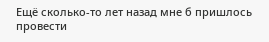Ещё сколько-то лет назад мне б пришлось провести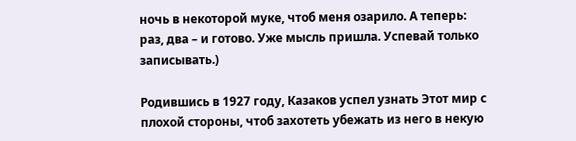ночь в некоторой муке, чтоб меня озарило. А теперь: раз, два – и готово. Уже мысль пришла. Успевай только записывать.)

Родившись в 1927 году, Казаков успел узнать Этот мир с плохой стороны, чтоб захотеть убежать из него в некую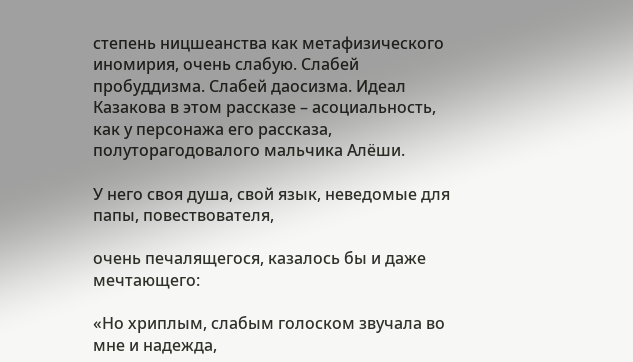степень ницшеанства как метафизического иномирия, очень слабую. Слабей пробуддизма. Слабей даосизма. Идеал Казакова в этом рассказе – асоциальность, как у персонажа его рассказа, полуторагодовалого мальчика Алёши.

У него своя душа, свой язык, неведомые для папы, повествователя,

очень печалящегося, казалось бы и даже мечтающего:

«Но хриплым, слабым голоском звучала во мне и надежда,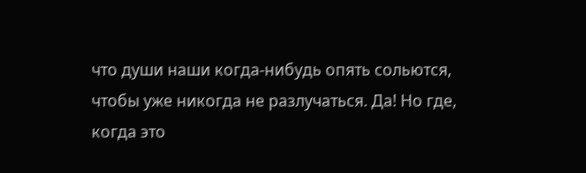что души наши когда-нибудь опять сольются, чтобы уже никогда не разлучаться. Да! Но где, когда это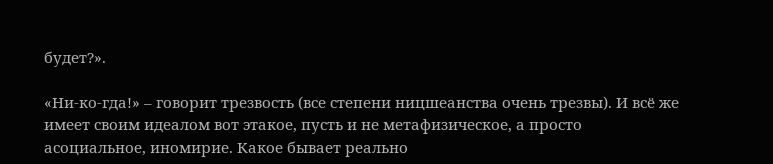будет?».

«Ни-ко-гда!» – говорит трезвость (все степени ницшеанства очень трезвы). И всё же имеет своим идеалом вот этакое, пусть и не метафизическое, а просто асоциальное, иномирие. Какое бывает реально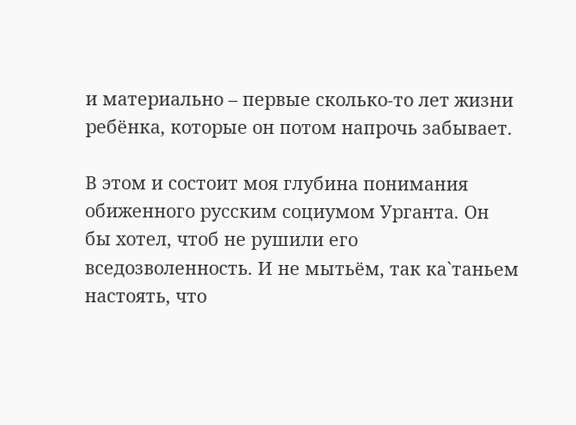и материально – первые сколько-то лет жизни ребёнка, которые он потом напрочь забывает.

В этом и состоит моя глубина понимания обиженного русским социумом Урганта. Он бы хотел, чтоб не рушили его вседозволенность. И не мытьём, так ка`таньем настоять, что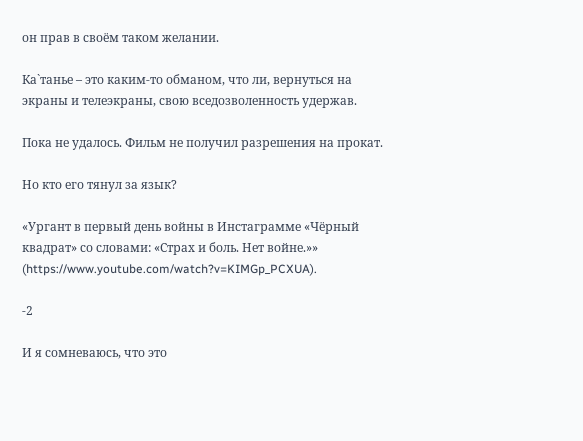он прав в своём таком желании.

Ка`танье – это каким-то обманом, что ли, вернуться на экраны и телеэкраны, свою вседозволенность удержав.

Пока не удалось. Фильм не получил разрешения на прокат.

Но кто его тянул за язык?

«Ургант в первый день войны в Инстаграмме «Чёрный квадрат» со словами: «Страх и боль. Нет войне.»» (https://www.youtube.com/watch?v=KIMGp_PCXUA).

-2

И я сомневаюсь, что это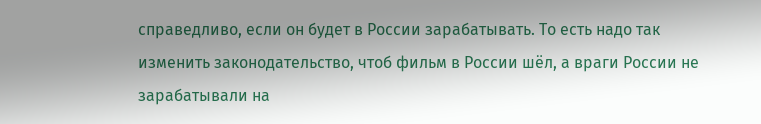справедливо, если он будет в России зарабатывать. То есть надо так изменить законодательство, чтоб фильм в России шёл, а враги России не зарабатывали на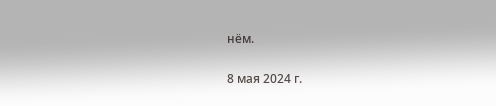нём.

8 мая 2024 г.